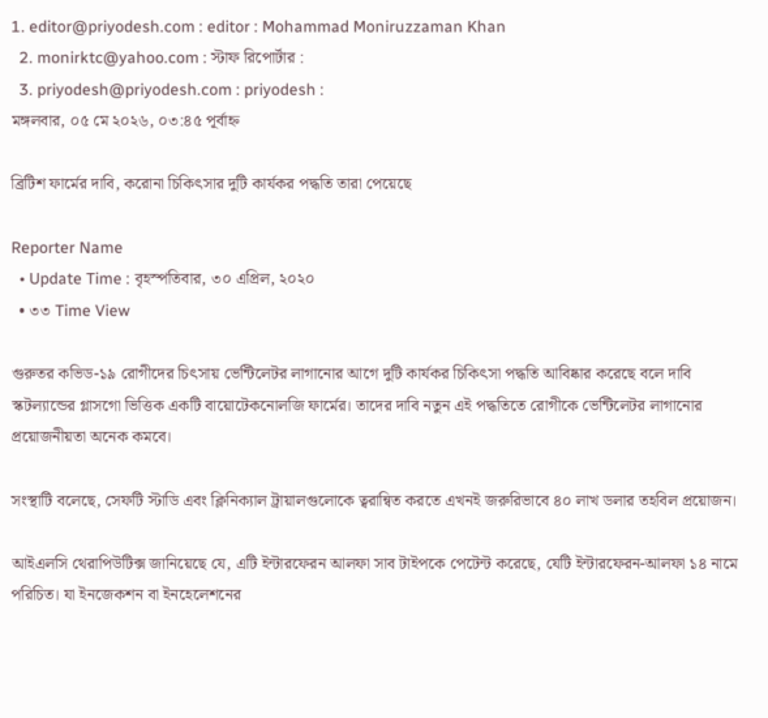1. editor@priyodesh.com : editor : Mohammad Moniruzzaman Khan
  2. monirktc@yahoo.com : স্টাফ রিপোর্টার :
  3. priyodesh@priyodesh.com : priyodesh :
মঙ্গলবার, ০৫ মে ২০২৬, ০৩:৪৫ পূর্বাহ্ন

ব্রিটিশ ফার্মের দাবি, করোনা চিকিৎসার দুটি কার্যকর পদ্ধতি তারা পেয়েছে

Reporter Name
  • Update Time : বৃহস্পতিবার, ৩০ এপ্রিল, ২০২০
  • ৩৩ Time View

গুরুতর কভিড-১৯ রোগীদের চিৎসায় ভেন্টিলেটর লাগানোর আগে দুটি কার্যকর চিকিৎসা পদ্ধতি আবিষ্কার করেছে বলে দাবি স্কটল্যান্ডের গ্লাসগো ভিত্তিক একটি বায়োটেকনোলজি ফার্মের। তাদের দাবি নতুন এই পদ্ধতিতে রোগীকে ভেন্টিলেটর লাগানোর প্রয়োজনীয়তা অনেক কমবে।

সংস্থাটি বলেছে, সেফটি স্টাডি এবং ক্লিনিক্যাল ট্রায়ালগুলোকে ত্বরান্বিত করতে এখনই জরুরিভাবে ৪০ লাখ ডলার তহবিল প্রয়োজন।

আইএলসি থেরাপিউটিক্স জানিয়েছে যে, এটি ইন্টারফেরন আলফা সাব টাইপকে পেটেন্ট করেছে, যেটি ইন্টারফেরন-আলফা ১৪ নামে পরিচিত। যা ইনজেকশন বা ইনহেলেশনের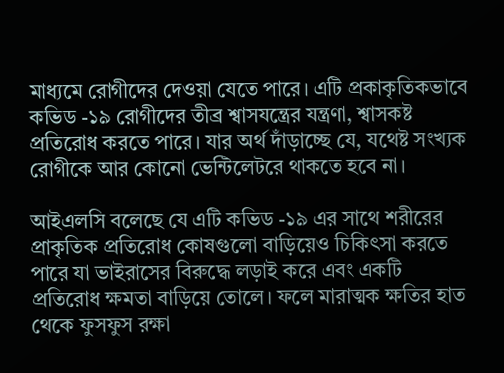মাধ্যমে রোগীদের দেওয়া যেতে পারে। এটি প্রকাকৃতিকভাবে কভিড -১৯ রোগীদের তীব্র শ্বাসযন্ত্রের যন্ত্রণা, শ্বাসকষ্ট প্রতিরোধ করতে পারে। যার অর্থ দাঁড়াচ্ছে যে, যথেষ্ট সংখ্যক রোগীকে আর কোনো ভেন্টিলেটরে থাকতে হবে না।

আইএলসি বলেছে যে এটি কভিড -১৯ এর সাথে শরীরের প্রাকৃতিক প্রতিরোধ কোষগুলো বাড়িয়েও চিকিৎসা করতে পারে যা ভাইরাসের বিরুদ্ধে লড়াই করে এবং একটি প্রতিরোধ ক্ষমতা বাড়িয়ে তোলে। ফলে মারাত্মক ক্ষতির হাত থেকে ফুসফুস রক্ষা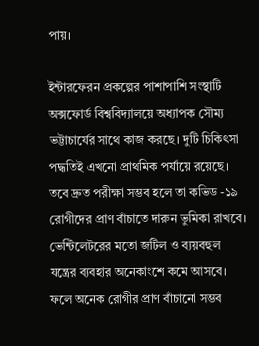পায়।

ইন্টারফেরন প্রকল্পের পাশাপাশি সংস্থাটি অক্সফোর্ড বিশ্ববিদ্যালয়ে অধ্যাপক সৌম্য ভট্টাচার্যের সাথে কাজ করছে। দুটি চিকিৎসা পদ্ধতিই এখনো প্রাথমিক পর্যায়ে রয়েছে। তবে দ্রুত পরীক্ষা সম্ভব হলে তা কভিড -১৯ রোগীদের প্রাণ বাঁচাতে দারুন ভুমিকা রাখবে। ভেন্টিলেটরের মতো জটিল ও ব্যয়বহুল যন্ত্রের ব্যবহার অনেকাংশে কমে আসবে। ফলে অনেক রোগীর প্রাণ বাঁচানো সম্ভব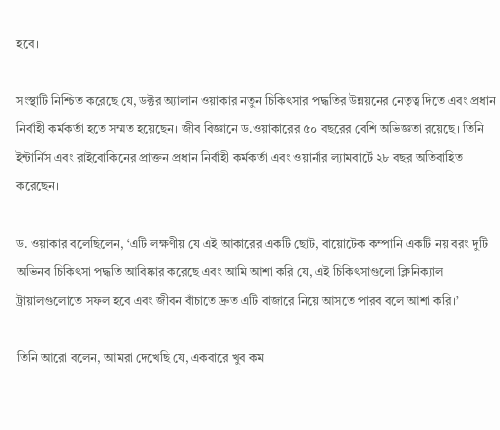হবে।

সংস্থাটি নিশ্চিত করেছে যে, ডক্টর অ্যালান ওয়াকার নতুন চিকিৎসার পদ্ধতির উন্নয়নের নেতৃত্ব দিতে এবং প্রধান নির্বাহী কর্মকর্তা হতে সম্মত হয়েছেন। জীব বিজ্ঞানে ড.ওয়াকারের ৫০ বছরের বেশি অভিজ্ঞতা রয়েছে। তিনি ইন্টার্নিস এবং রাইবোকিনের প্রাক্তন প্রধান নির্বাহী কর্মকর্তা এবং ওয়ার্নার ল্যামবার্টে ২৮ বছর অতিবাহিত করেছেন।

ড. ওয়াকার বলেছিলেন, ‘এটি লক্ষণীয় যে এই আকারের একটি ছোট, বায়োটেক কম্পানি একটি নয় বরং দুটি অভিনব চিকিৎসা পদ্ধতি আবিষ্কার করেছে এবং আমি আশা করি যে, এই চিকিৎসাগুলো ক্লিনিক্যাল ট্রায়ালগুলোতে সফল হবে এবং জীবন বাঁচাতে দ্রুত এটি বাজারে নিয়ে আসতে পারব বলে আশা করি।’

তিনি আরো বলেন, আমরা দেখেছি যে, একবারে খুব কম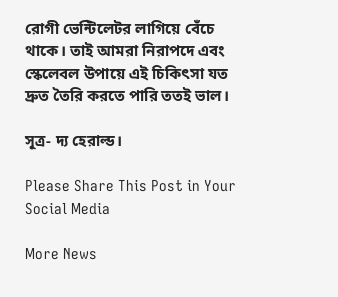রোগী ভেন্টিলেটর লাগিয়ে বেঁচে থাকে। তাই আমরা নিরাপদে এবং স্কেলেবল উপায়ে এই চিকিৎসা যত দ্রুত তৈরি করতে পারি ততই ভাল।

সূত্র- দ্য হেরাল্ড।

Please Share This Post in Your Social Media

More News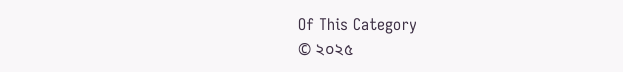Of This Category
© ২০২৫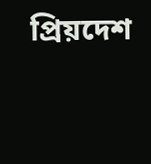প্রিয়দেশ